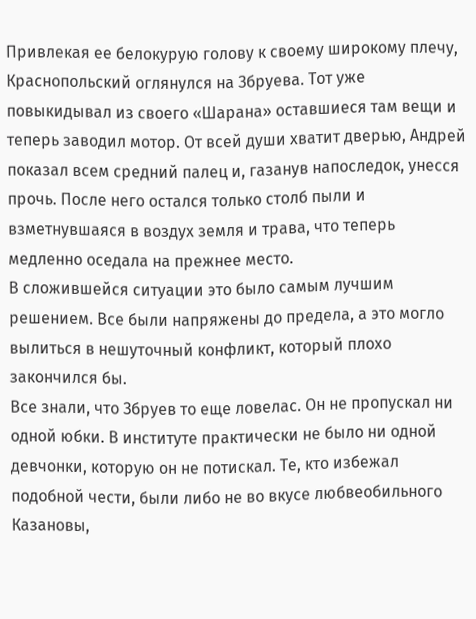Привлекая ее белокурую голову к своему широкому плечу, Краснопольский оглянулся на Збруева. Тот уже повыкидывал из своего «Шарана» оставшиеся там вещи и теперь заводил мотор. От всей души хватит дверью, Андрей показал всем средний палец и, газанув напоследок, унесся прочь. После него остался только столб пыли и взметнувшаяся в воздух земля и трава, что теперь медленно оседала на прежнее место.
В сложившейся ситуации это было самым лучшим решением. Все были напряжены до предела, а это могло вылиться в нешуточный конфликт, который плохо закончился бы.
Все знали, что Збруев то еще ловелас. Он не пропускал ни одной юбки. В институте практически не было ни одной девчонки, которую он не потискал. Те, кто избежал подобной чести, были либо не во вкусе любвеобильного Казановы,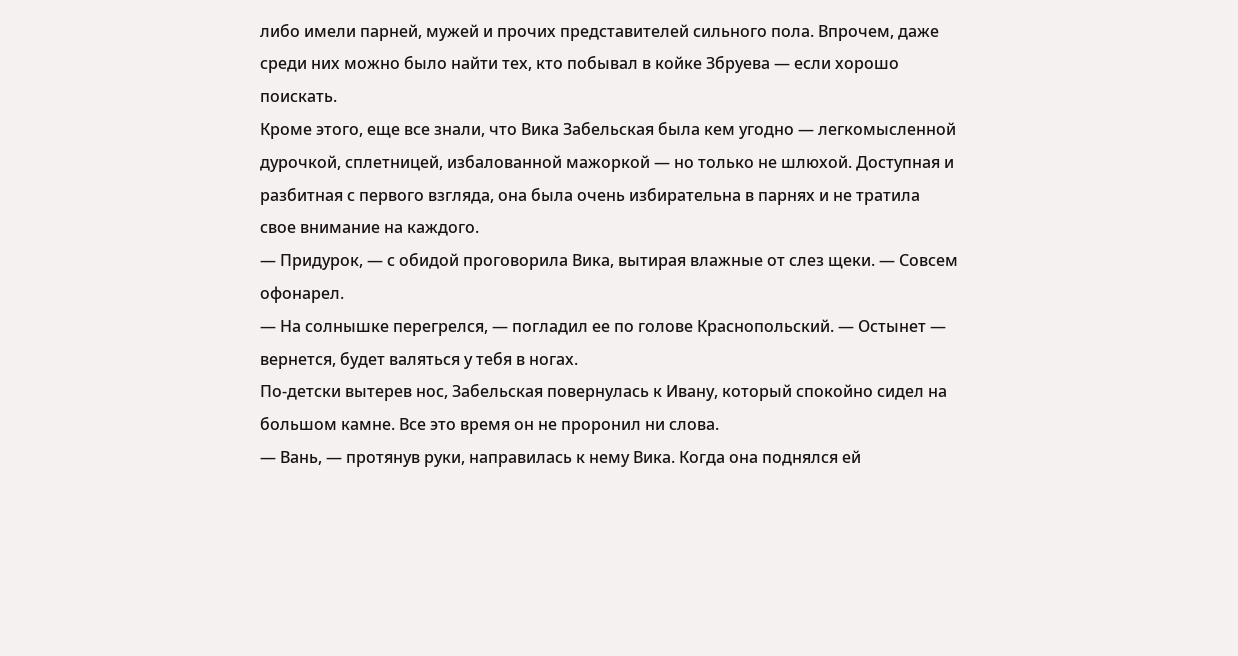либо имели парней, мужей и прочих представителей сильного пола. Впрочем, даже среди них можно было найти тех, кто побывал в койке Збруева — если хорошо поискать.
Кроме этого, еще все знали, что Вика Забельская была кем угодно — легкомысленной дурочкой, сплетницей, избалованной мажоркой — но только не шлюхой. Доступная и разбитная с первого взгляда, она была очень избирательна в парнях и не тратила свое внимание на каждого.
— Придурок, — с обидой проговорила Вика, вытирая влажные от слез щеки. — Совсем офонарел.
— На солнышке перегрелся, — погладил ее по голове Краснопольский. — Остынет — вернется, будет валяться у тебя в ногах.
По-детски вытерев нос, Забельская повернулась к Ивану, который спокойно сидел на большом камне. Все это время он не проронил ни слова.
— Вань, — протянув руки, направилась к нему Вика. Когда она поднялся ей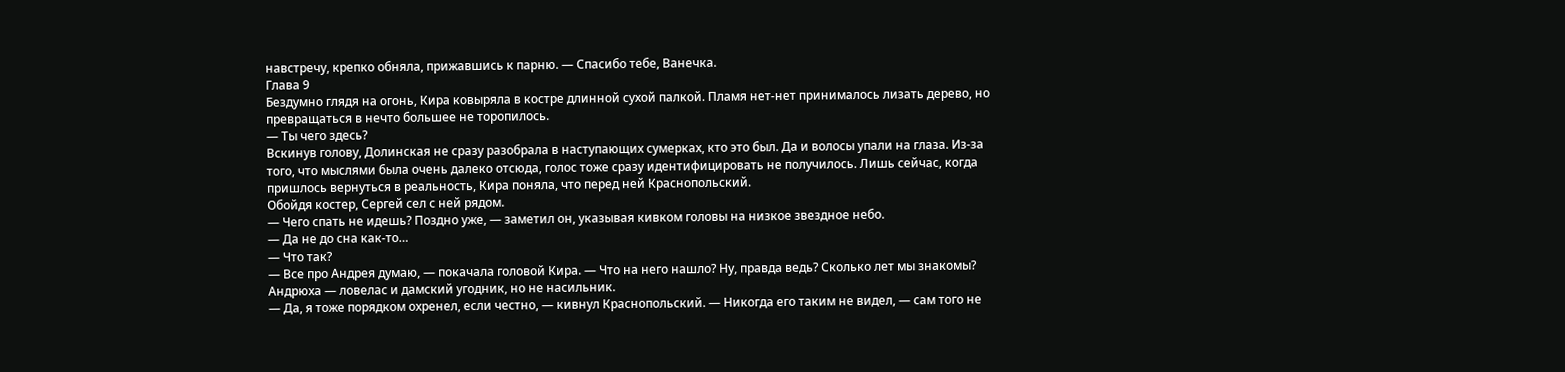навстречу, крепко обняла, прижавшись к парню. — Спасибо тебе, Ванечка.
Глава 9
Бездумно глядя на огонь, Кира ковыряла в костре длинной сухой палкой. Пламя нет-нет принималось лизать дерево, но превращаться в нечто большее не торопилось.
— Ты чего здесь?
Вскинув голову, Долинская не сразу разобрала в наступающих сумерках, кто это был. Да и волосы упали на глаза. Из-за того, что мыслями была очень далеко отсюда, голос тоже сразу идентифицировать не получилось. Лишь сейчас, когда пришлось вернуться в реальность, Кира поняла, что перед ней Краснопольский.
Обойдя костер, Сергей сел с ней рядом.
— Чего спать не идешь? Поздно уже, — заметил он, указывая кивком головы на низкое звездное небо.
— Да не до сна как-то…
— Что так?
— Все про Андрея думаю, — покачала головой Кира. — Что на него нашло? Ну, правда ведь? Сколько лет мы знакомы? Андрюха — ловелас и дамский угодник, но не насильник.
— Да, я тоже порядком охренел, если честно, — кивнул Краснопольский. — Никогда его таким не видел, — сам того не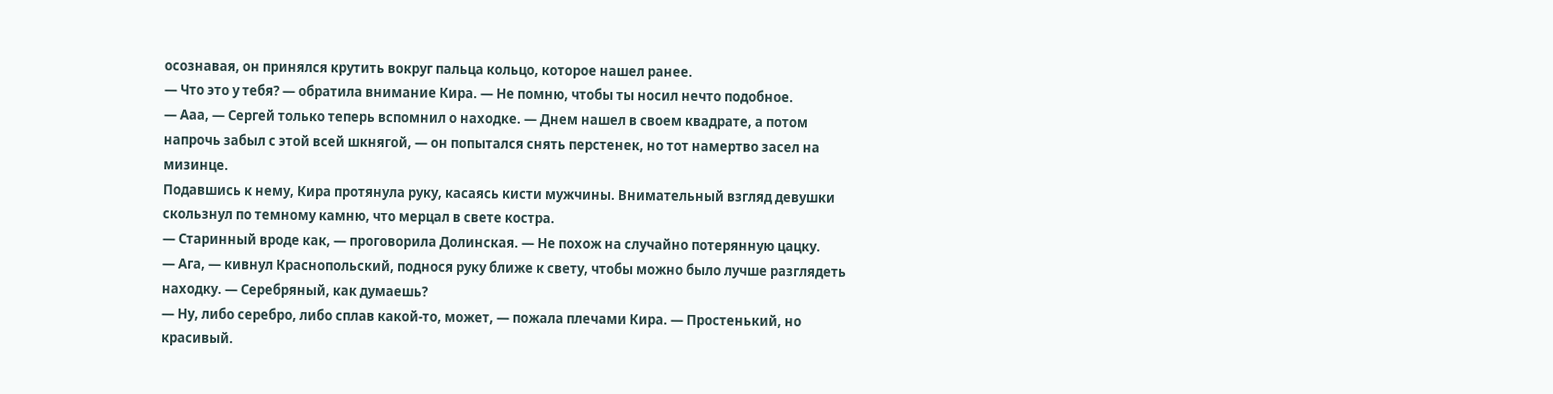осознавая, он принялся крутить вокруг пальца кольцо, которое нашел ранее.
— Что это у тебя? — обратила внимание Кира. — Не помню, чтобы ты носил нечто подобное.
— Ааа, — Сергей только теперь вспомнил о находке. — Днем нашел в своем квадрате, а потом напрочь забыл с этой всей шкнягой, — он попытался снять перстенек, но тот намертво засел на мизинце.
Подавшись к нему, Кира протянула руку, касаясь кисти мужчины. Внимательный взгляд девушки скользнул по темному камню, что мерцал в свете костра.
— Старинный вроде как, — проговорила Долинская. — Не похож на случайно потерянную цацку.
— Ага, — кивнул Краснопольский, поднося руку ближе к свету, чтобы можно было лучше разглядеть находку. — Серебряный, как думаешь?
— Ну, либо серебро, либо сплав какой-то, может, — пожала плечами Кира. — Простенький, но красивый.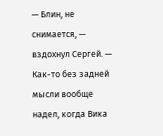— Блин, не снимается, — вздохнул Сергей. — Как-то без задней мысли вообще надел, когда Вика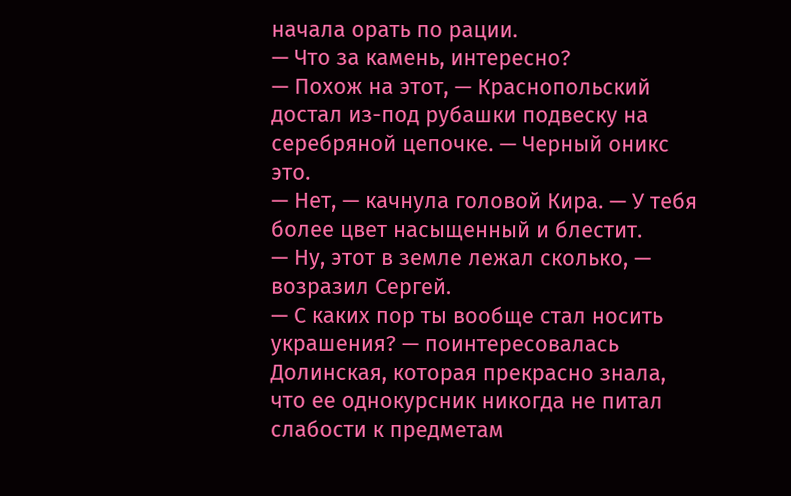начала орать по рации.
— Что за камень, интересно?
— Похож на этот, — Краснопольский достал из-под рубашки подвеску на серебряной цепочке. — Черный оникс это.
— Нет, — качнула головой Кира. — У тебя более цвет насыщенный и блестит.
— Ну, этот в земле лежал сколько, — возразил Сергей.
— С каких пор ты вообще стал носить украшения? — поинтересовалась Долинская, которая прекрасно знала, что ее однокурсник никогда не питал слабости к предметам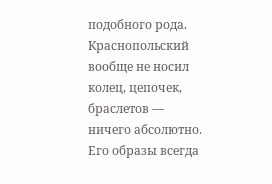подобного рода.
Краснопольский вообще не носил колец, цепочек, браслетов — ничего абсолютно. Его образы всегда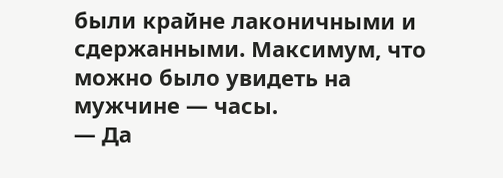были крайне лаконичными и сдержанными. Максимум, что можно было увидеть на мужчине — часы.
— Да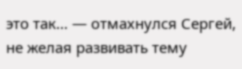это так… — отмахнулся Сергей, не желая развивать тему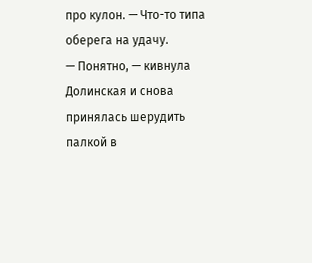про кулон. — Что-то типа оберега на удачу.
— Понятно, — кивнула Долинская и снова принялась шерудить палкой в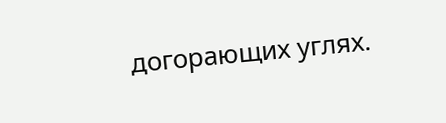догорающих углях.